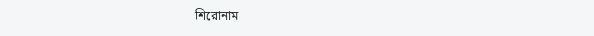শিরোনাম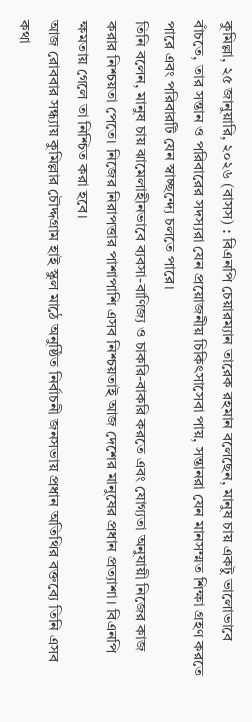কুমিল্লা, ২৫ জানুয়ারি, ২০২৬ (বাসস) : বিএনপি চেয়ারম্যান তারেক রহমান বলেছেন, মানুষ চায় একটু ভালোভাবে বাঁচতে, তার সন্তান ও পরিবারের সদস্যরা যেন প্রয়োজনীয় চিকিৎসাসেবা পায়, সন্তানরা যেন মানসম্মত শিক্ষা গ্রহণ করতে পারে এবং পরিবারটি যেন স্বাচ্ছন্দ্যে চলতে পারে।
তিনি বলেন, মানুষ চায় ঝামেলাহীনভাবে ব্যবসা-বাণিজ্য ও চাকরি-বাকরি করতে এবং যোগ্যতা অনুযায়ী নিজের কাজ করার নিশ্চয়তা পেতে। নিজের নিরাপত্তার পাশাপাশি এসব নিশ্চয়তাই আজ দেশের মানুষের প্রধান প্রত্যাশা। বিএনপি ক্ষমতায় গেলে তা নিশ্চিত করা হবে।
আজ রোববার সন্ধ্যায় কুমিল্লার চৌদ্দগ্রাম হাই স্কুল মাঠে অনুষ্ঠিত নির্বাচনী জনসভায় প্রধান অতিথির বক্তব্যে তিনি এসব কথা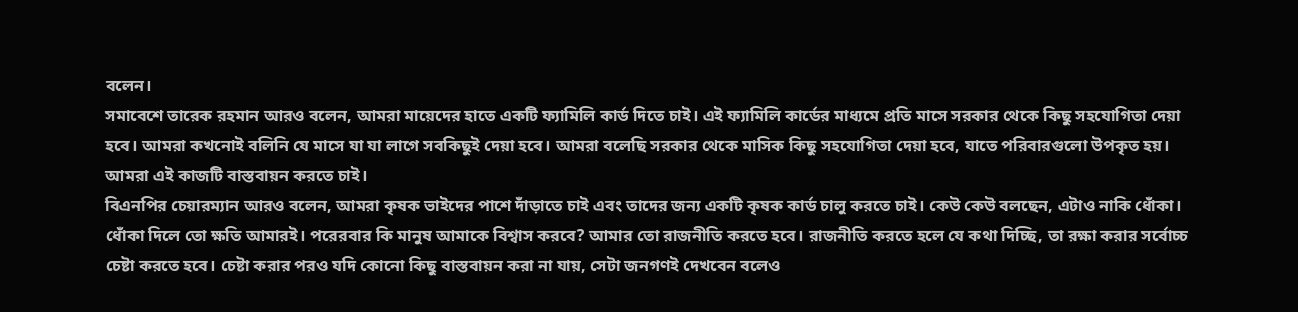বলেন।
সমাবেশে তারেক রহমান আরও বলেন, আমরা মায়েদের হাতে একটি ফ্যামিলি কার্ড দিতে চাই। এই ফ্যামিলি কার্ডের মাধ্যমে প্রতি মাসে সরকার থেকে কিছু সহযোগিতা দেয়া হবে। আমরা কখনোই বলিনি যে মাসে যা যা লাগে সবকিছুই দেয়া হবে। আমরা বলেছি সরকার থেকে মাসিক কিছু সহযোগিতা দেয়া হবে, যাতে পরিবারগুলো উপকৃত হয়। আমরা এই কাজটি বাস্তবায়ন করতে চাই।
বিএনপির চেয়ারম্যান আরও বলেন, আমরা কৃষক ভাইদের পাশে দাঁড়াতে চাই এবং তাদের জন্য একটি কৃষক কার্ড চালু করতে চাই। কেউ কেউ বলছেন, এটাও নাকি ধোঁকা। ধোঁকা দিলে তো ক্ষতি আমারই। পরেরবার কি মানুষ আমাকে বিশ্বাস করবে? আমার তো রাজনীতি করতে হবে। রাজনীতি করতে হলে যে কথা দিচ্ছি, তা রক্ষা করার সর্বোচ্চ চেষ্টা করতে হবে। চেষ্টা করার পরও যদি কোনো কিছু বাস্তবায়ন করা না যায়, সেটা জনগণই দেখবেন বলেও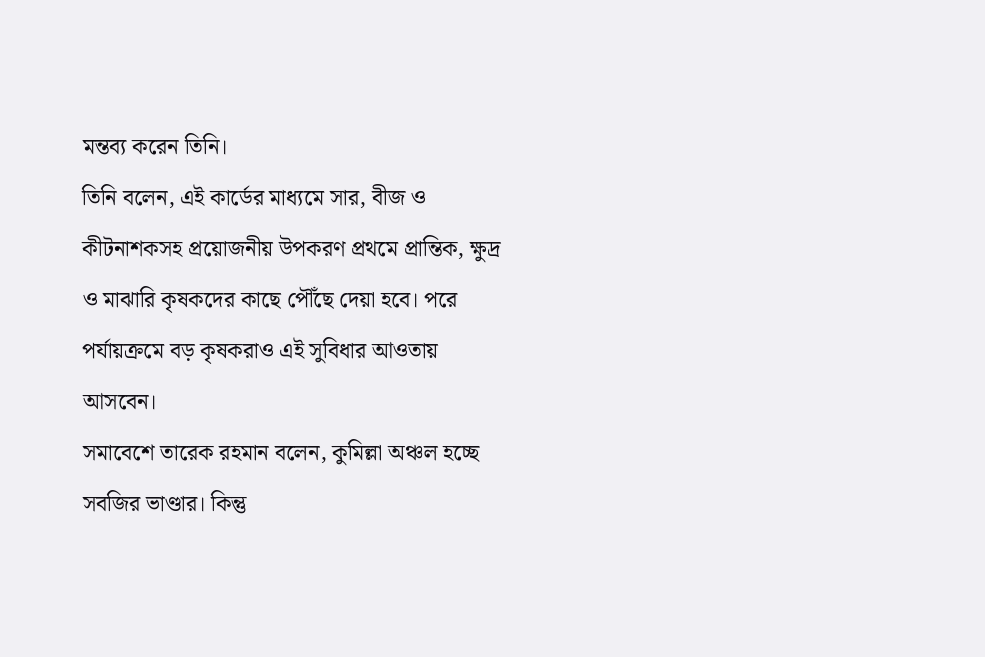মন্তব্য করেন তিনি।
তিনি বলেন, এই কার্ডের মাধ্যমে সার, বীজ ও কীটনাশকসহ প্রয়োজনীয় উপকরণ প্রথমে প্রান্তিক, ক্ষুদ্র ও মাঝারি কৃষকদের কাছে পৌঁছে দেয়া হবে। পরে পর্যায়ক্রমে বড় কৃষকরাও এই সুবিধার আওতায় আসবেন।
সমাবেশে তারেক রহমান বলেন, কুমিল্লা অঞ্চল হচ্ছে সবজির ভাণ্ডার। কিন্তু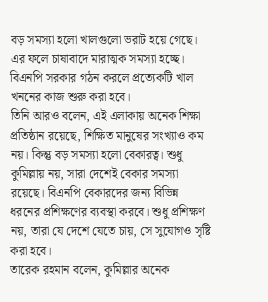বড় সমস্যা হলো খালগুলো ভরাট হয়ে গেছে। এর ফলে চাষাবাদে মারাত্মক সমস্যা হচ্ছে। বিএনপি সরকার গঠন করলে প্রত্যেকটি খাল খননের কাজ শুরু করা হবে।
তিনি আরও বলেন, এই এলাকায় অনেক শিক্ষা প্রতিষ্ঠান রয়েছে, শিক্ষিত মানুষের সংখ্যাও কম নয়। কিন্তু বড় সমস্যা হলো বেকারত্ব। শুধু কুমিল্লায় নয়, সারা দেশেই বেকার সমস্যা রয়েছে। বিএনপি বেকারদের জন্য বিভিন্ন ধরনের প্রশিক্ষণের ব্যবস্থা করবে। শুধু প্রশিক্ষণ নয়, তারা যে দেশে যেতে চায়, সে সুযোগও সৃষ্টি করা হবে।
তারেক রহমান বলেন, কুমিল্লার অনেক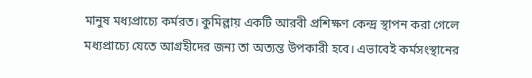মানুষ মধ্যপ্রাচ্যে কর্মরত। কুমিল্লায় একটি আরবী প্রশিক্ষণ কেন্দ্র স্থাপন করা গেলে মধ্যপ্রাচ্যে যেতে আগ্রহীদের জন্য তা অত্যন্ত উপকারী হবে। এভাবেই কর্মসংস্থানের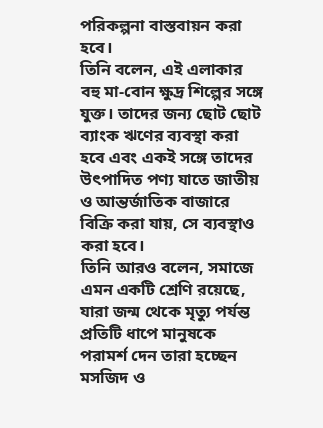পরিকল্পনা বাস্তবায়ন করা হবে।
তিনি বলেন, এই এলাকার বহু মা-বোন ক্ষুদ্র শিল্পের সঙ্গে যুক্ত। তাদের জন্য ছোট ছোট ব্যাংক ঋণের ব্যবস্থা করা হবে এবং একই সঙ্গে তাদের উৎপাদিত পণ্য যাতে জাতীয় ও আন্তর্জাতিক বাজারে বিক্রি করা যায়, সে ব্যবস্থাও করা হবে।
তিনি আরও বলেন, সমাজে এমন একটি শ্রেণি রয়েছে, যারা জন্ম থেকে মৃত্যু পর্যন্ত প্রতিটি ধাপে মানুষকে পরামর্শ দেন তারা হচ্ছেন মসজিদ ও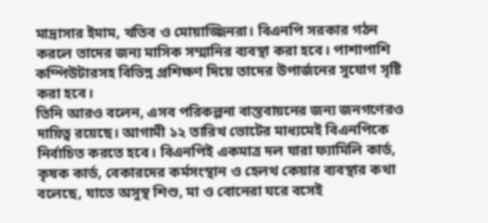মাদ্রাসার ইমাম, খতিব ও মোয়াজ্জিনরা। বিএনপি সরকার গঠন করলে তাদের জন্য মাসিক সম্মানির ব্যবস্থা করা হবে। পাশাপাশি কম্পিউটারসহ বিভিন্ন প্রশিক্ষণ দিয়ে তাদের উপার্জনের সুযোগ সৃষ্টি করা হবে।
তিনি আরও বলেন, এসব পরিকল্পনা বাস্তবায়নের জন্য জনগণেরও দায়িত্ব রয়েছে। আগামী ১২ তারিখ ভোটের মাধ্যমেই বিএনপিকে নির্বাচিত করতে হবে। বিএনপিই একমাত্র দল যারা ফ্যামিলি কার্ড, কৃষক কার্ড, বেকারদের কর্মসংস্থান ও হেলথ কেয়ার ব্যবস্থার কথা বলেছে, যাতে অসুস্থ শিশু, মা ও বোনেরা ঘরে বসেই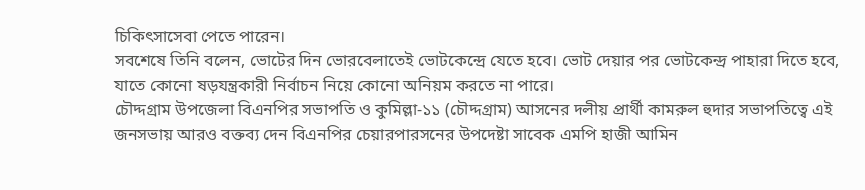চিকিৎসাসেবা পেতে পারেন।
সবশেষে তিনি বলেন, ভোটের দিন ভোরবেলাতেই ভোটকেন্দ্রে যেতে হবে। ভোট দেয়ার পর ভোটকেন্দ্র পাহারা দিতে হবে, যাতে কোনো ষড়যন্ত্রকারী নির্বাচন নিয়ে কোনো অনিয়ম করতে না পারে।
চৌদ্দগ্রাম উপজেলা বিএনপির সভাপতি ও কুমিল্লা-১১ (চৌদ্দগ্রাম) আসনের দলীয় প্রার্থী কামরুল হুদার সভাপতিত্বে এই জনসভায় আরও বক্তব্য দেন বিএনপির চেয়ারপারসনের উপদেষ্টা সাবেক এমপি হাজী আমিন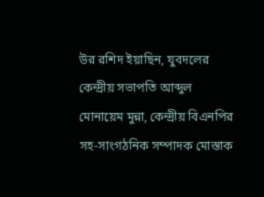উর রশিদ ইয়াছিন, যুবদলের কেন্দ্রীয় সভাপতি আব্দুল মোনায়েম মুন্না, কেন্দ্রীয় বিএনপির সহ-সাংগঠনিক সম্পাদক মোস্তাক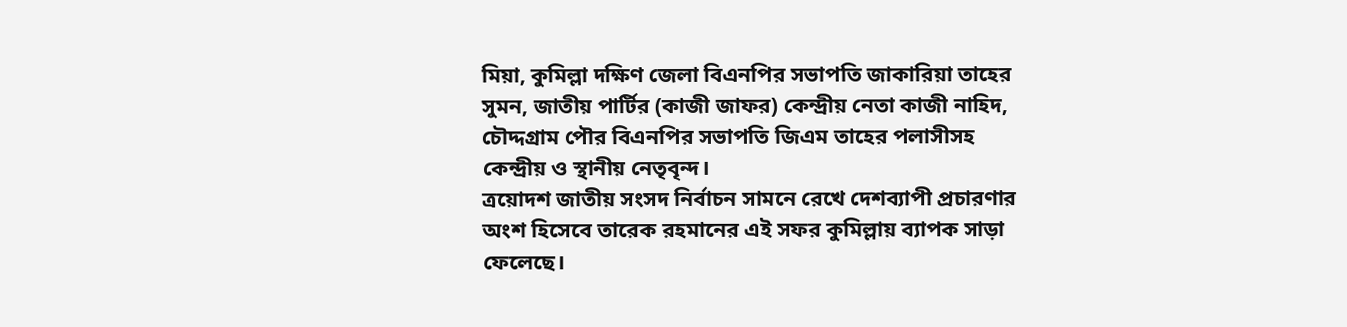মিয়া, কুমিল্লা দক্ষিণ জেলা বিএনপির সভাপতি জাকারিয়া তাহের সুমন, জাতীয় পার্টির (কাজী জাফর) কেন্দ্রীয় নেতা কাজী নাহিদ, চৌদ্দগ্রাম পৌর বিএনপির সভাপতি জিএম তাহের পলাসীসহ কেন্দ্রীয় ও স্থানীয় নেতৃবৃন্দ।
ত্রয়োদশ জাতীয় সংসদ নির্বাচন সামনে রেখে দেশব্যাপী প্রচারণার অংশ হিসেবে তারেক রহমানের এই সফর কুমিল্লায় ব্যাপক সাড়া ফেলেছে।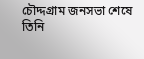চৌদ্দগ্রাম জনসভা শেষে তিনি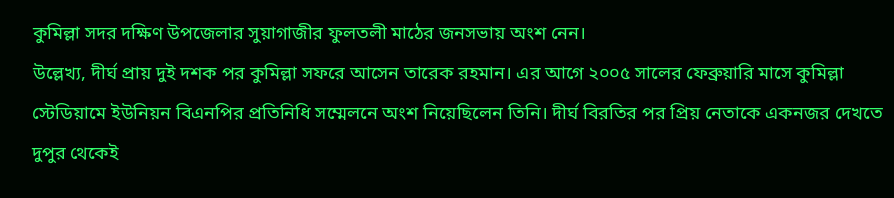কুমিল্লা সদর দক্ষিণ উপজেলার সুয়াগাজীর ফুলতলী মাঠের জনসভায় অংশ নেন।
উল্লেখ্য, দীর্ঘ প্রায় দুই দশক পর কুমিল্লা সফরে আসেন তারেক রহমান। এর আগে ২০০৫ সালের ফেব্রুয়ারি মাসে কুমিল্লা স্টেডিয়ামে ইউনিয়ন বিএনপির প্রতিনিধি সম্মেলনে অংশ নিয়েছিলেন তিনি। দীর্ঘ বিরতির পর প্রিয় নেতাকে একনজর দেখতে দুপুর থেকেই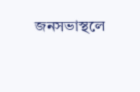জনসভাস্থলে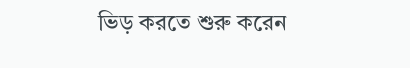ভিড় করতে শুরু করেন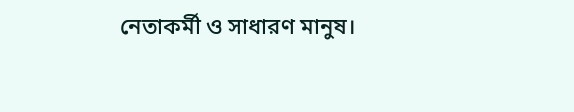নেতাকর্মী ও সাধারণ মানুষ।